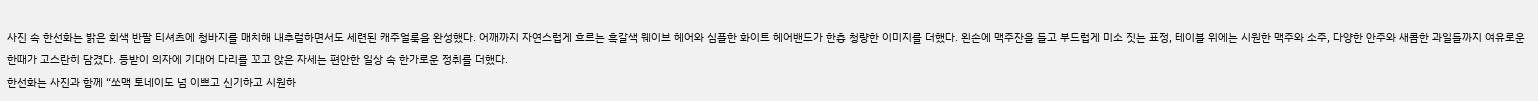사진 속 한선화는 밝은 회색 반팔 티셔츠에 청바지를 매치해 내추럴하면서도 세련된 캐주얼룩을 완성했다. 어깨까지 자연스럽게 흐르는 흑갈색 웨이브 헤어와 심플한 화이트 헤어밴드가 한층 청량한 이미지를 더했다. 왼손에 맥주잔을 들고 부드럽게 미소 짓는 표정, 테이블 위에는 시원한 맥주와 소주, 다양한 안주와 새콤한 과일들까지 여유로운 한때가 고스란히 담겼다. 등받이 의자에 기대어 다리를 꼬고 앉은 자세는 편안한 일상 속 한가로운 정취를 더했다.
한선화는 사진과 함께 “쏘맥 토네이도 넘 이쁘고 신기하고 시원하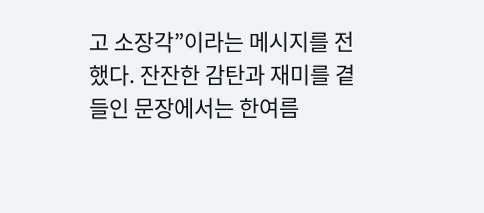고 소장각”이라는 메시지를 전했다. 잔잔한 감탄과 재미를 곁들인 문장에서는 한여름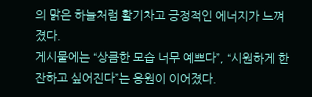의 맑은 하늘처럼 활기차고 긍정적인 에너지가 느껴졌다.
게시물에는 “상큼한 모습 너무 예쁘다”, “시원하게 한잔하고 싶어진다”는 응원이 이어졌다.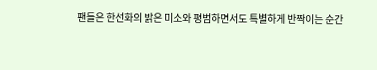팬들은 한선화의 밝은 미소와 평범하면서도 특별하게 반짝이는 순간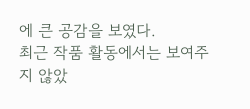에 큰 공감을 보였다.
최근 작품 활동에서는 보여주지 않았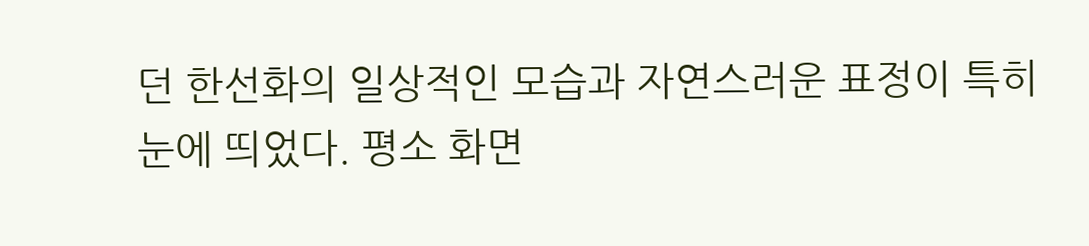던 한선화의 일상적인 모습과 자연스러운 표정이 특히 눈에 띄었다. 평소 화면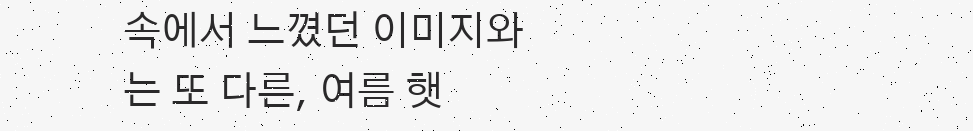속에서 느꼈던 이미지와는 또 다른, 여름 햇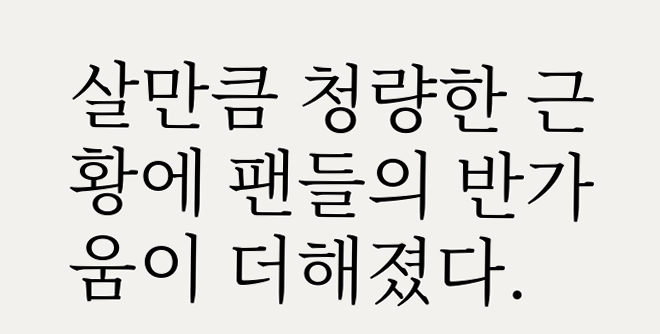살만큼 청량한 근황에 팬들의 반가움이 더해졌다.